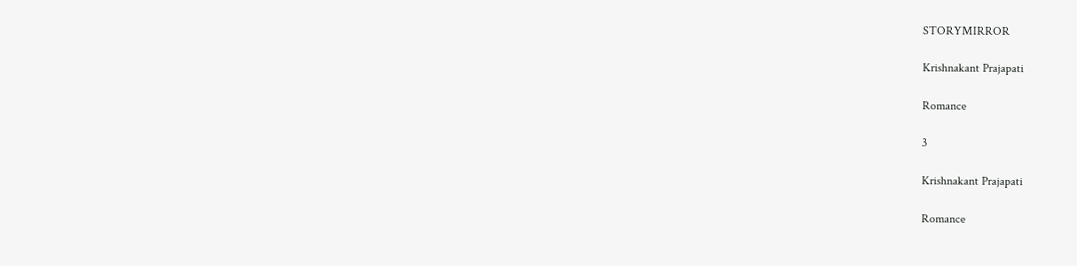STORYMIRROR

Krishnakant Prajapati

Romance

3

Krishnakant Prajapati

Romance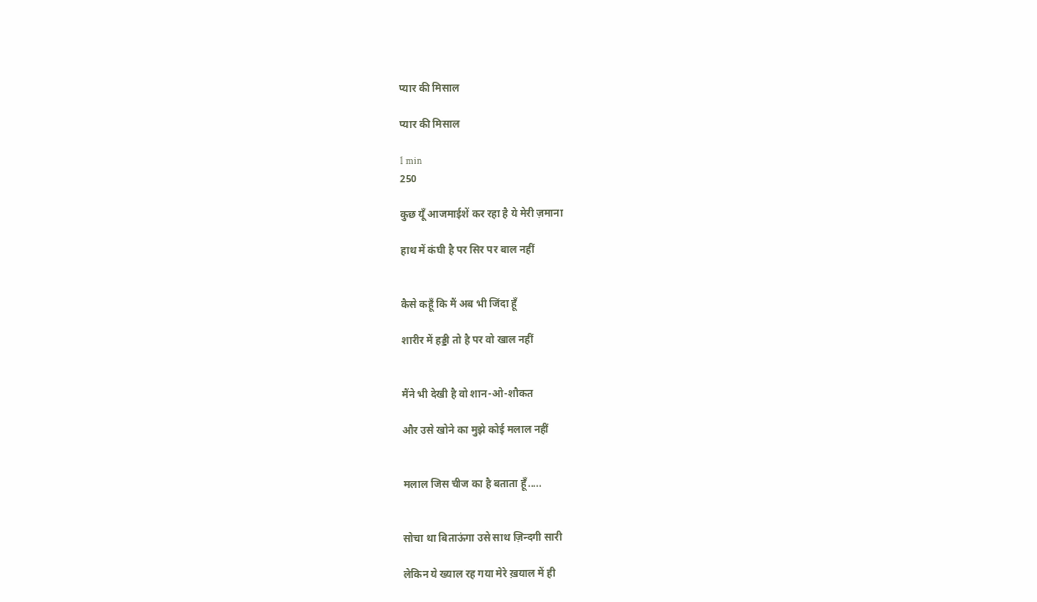प्यार की मिसाल

प्यार की मिसाल

1 min
250

कुछ यूँ आजमाईशें कर रहा है ये मेरी ज़माना

हाथ में कंघी है पर सिर पर बाल नहीं


कैसे कहूँ कि मैं अब भी जिंदा हूँ

शारीर में हड्डी तो है पर वो खाल नहीं


मैंने भी देखी है वो शान-ओ-शौकत

और उसे खोने का मुझे कोई मलाल नहीं


मलाल जिस चीज का है बताता हूँ.....


सोचा था बिताऊंगा उसे साथ ज़िन्दगी सारी

लेकिन ये ख्याल रह गया मेरे ख़याल में ही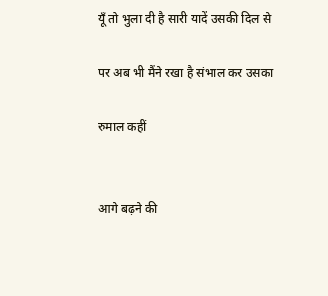यूँ तो भुला दी है सारी यादें उसकी दिल से

पर अब भी मैंने रखा है संभाल कर उसका

रुमाल कहीं


आगे बढ़ने की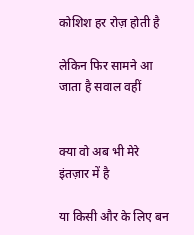कोशिश हर रोज़ होती है

लेकिन फिर सामने आ जाता है सवाल वहीं


क्या वो अब भी मेरे इंतज़ार में है

या किसी और के लिए बन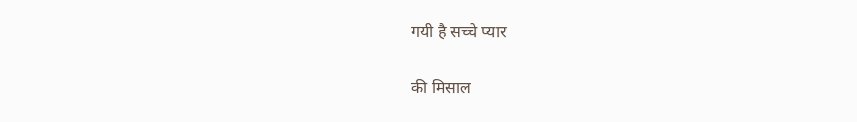गयी है सच्चे प्यार

की मिसाल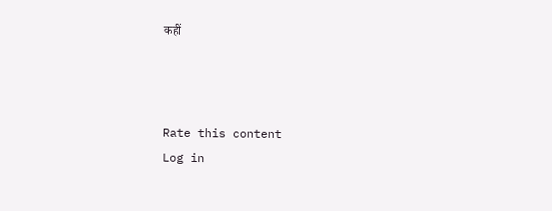कहीं



Rate this content
Log in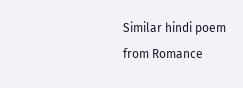Similar hindi poem from Romance